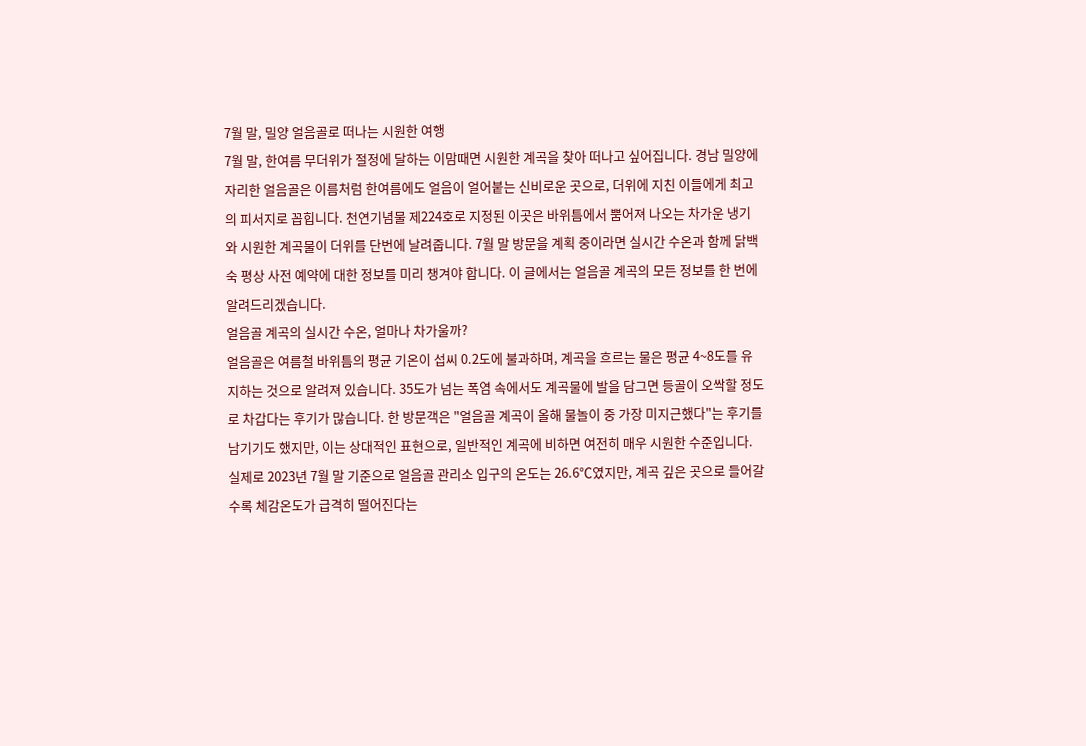7월 말, 밀양 얼음골로 떠나는 시원한 여행
7월 말, 한여름 무더위가 절정에 달하는 이맘때면 시원한 계곡을 찾아 떠나고 싶어집니다. 경남 밀양에 자리한 얼음골은 이름처럼 한여름에도 얼음이 얼어붙는 신비로운 곳으로, 더위에 지친 이들에게 최고의 피서지로 꼽힙니다. 천연기념물 제224호로 지정된 이곳은 바위틈에서 뿜어져 나오는 차가운 냉기와 시원한 계곡물이 더위를 단번에 날려줍니다. 7월 말 방문을 계획 중이라면 실시간 수온과 함께 닭백숙 평상 사전 예약에 대한 정보를 미리 챙겨야 합니다. 이 글에서는 얼음골 계곡의 모든 정보를 한 번에 알려드리겠습니다.
얼음골 계곡의 실시간 수온, 얼마나 차가울까?
얼음골은 여름철 바위틈의 평균 기온이 섭씨 0.2도에 불과하며, 계곡을 흐르는 물은 평균 4~8도를 유지하는 것으로 알려져 있습니다. 35도가 넘는 폭염 속에서도 계곡물에 발을 담그면 등골이 오싹할 정도로 차갑다는 후기가 많습니다. 한 방문객은 "얼음골 계곡이 올해 물놀이 중 가장 미지근했다"는 후기를 남기기도 했지만, 이는 상대적인 표현으로, 일반적인 계곡에 비하면 여전히 매우 시원한 수준입니다.
실제로 2023년 7월 말 기준으로 얼음골 관리소 입구의 온도는 26.6℃였지만, 계곡 깊은 곳으로 들어갈수록 체감온도가 급격히 떨어진다는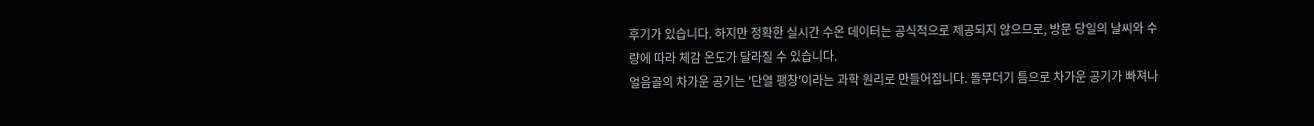후기가 있습니다. 하지만 정확한 실시간 수온 데이터는 공식적으로 제공되지 않으므로, 방문 당일의 날씨와 수량에 따라 체감 온도가 달라질 수 있습니다.
얼음골의 차가운 공기는 '단열 팽창'이라는 과학 원리로 만들어집니다. 돌무더기 틈으로 차가운 공기가 빠져나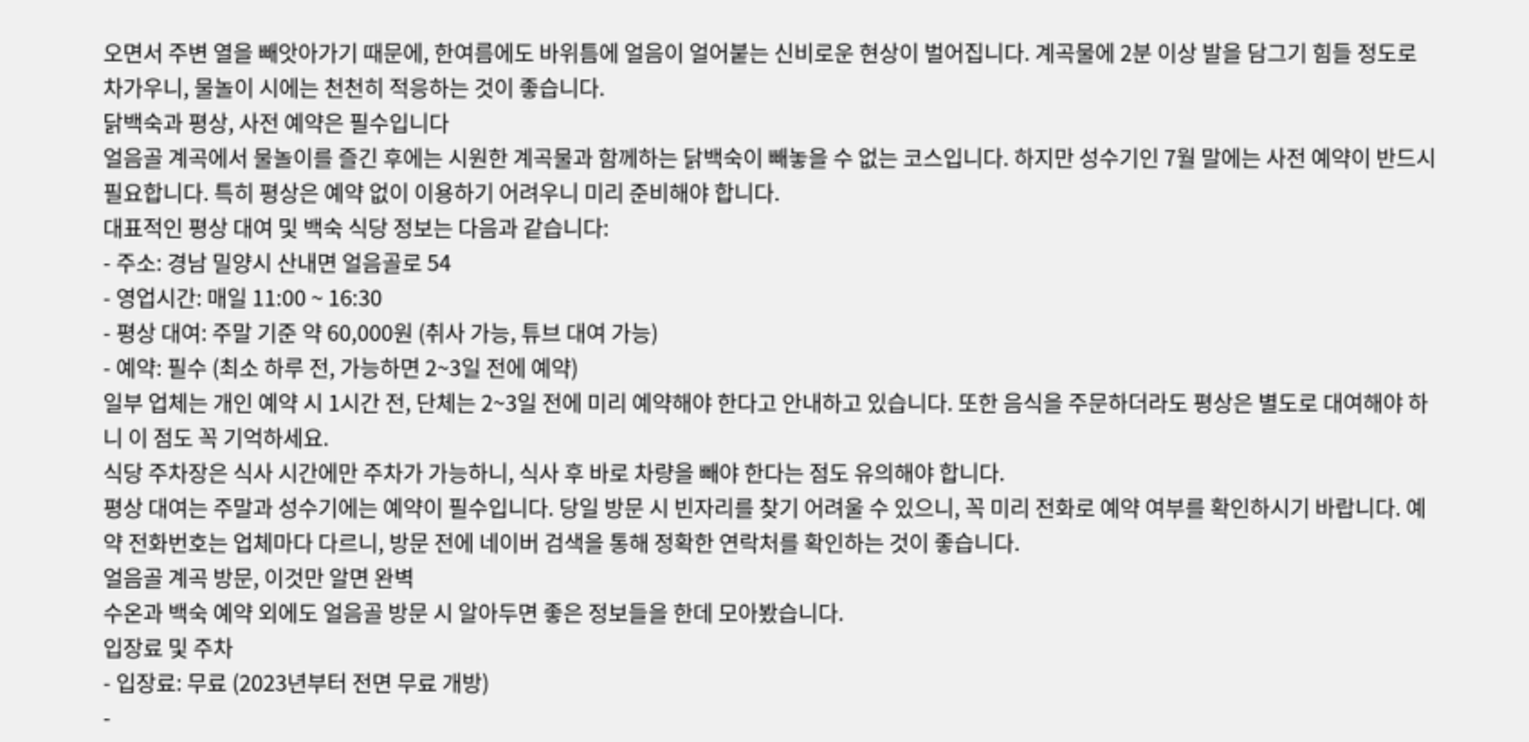오면서 주변 열을 빼앗아가기 때문에, 한여름에도 바위틈에 얼음이 얼어붙는 신비로운 현상이 벌어집니다. 계곡물에 2분 이상 발을 담그기 힘들 정도로 차가우니, 물놀이 시에는 천천히 적응하는 것이 좋습니다.
닭백숙과 평상, 사전 예약은 필수입니다
얼음골 계곡에서 물놀이를 즐긴 후에는 시원한 계곡물과 함께하는 닭백숙이 빼놓을 수 없는 코스입니다. 하지만 성수기인 7월 말에는 사전 예약이 반드시 필요합니다. 특히 평상은 예약 없이 이용하기 어려우니 미리 준비해야 합니다.
대표적인 평상 대여 및 백숙 식당 정보는 다음과 같습니다:
- 주소: 경남 밀양시 산내면 얼음골로 54
- 영업시간: 매일 11:00 ~ 16:30
- 평상 대여: 주말 기준 약 60,000원 (취사 가능, 튜브 대여 가능)
- 예약: 필수 (최소 하루 전, 가능하면 2~3일 전에 예약)
일부 업체는 개인 예약 시 1시간 전, 단체는 2~3일 전에 미리 예약해야 한다고 안내하고 있습니다. 또한 음식을 주문하더라도 평상은 별도로 대여해야 하니 이 점도 꼭 기억하세요.
식당 주차장은 식사 시간에만 주차가 가능하니, 식사 후 바로 차량을 빼야 한다는 점도 유의해야 합니다.
평상 대여는 주말과 성수기에는 예약이 필수입니다. 당일 방문 시 빈자리를 찾기 어려울 수 있으니, 꼭 미리 전화로 예약 여부를 확인하시기 바랍니다. 예약 전화번호는 업체마다 다르니, 방문 전에 네이버 검색을 통해 정확한 연락처를 확인하는 것이 좋습니다.
얼음골 계곡 방문, 이것만 알면 완벽
수온과 백숙 예약 외에도 얼음골 방문 시 알아두면 좋은 정보들을 한데 모아봤습니다.
입장료 및 주차
- 입장료: 무료 (2023년부터 전면 무료 개방)
-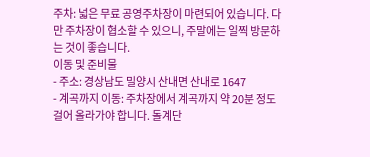주차: 넓은 무료 공영주차장이 마련되어 있습니다. 다만 주차장이 협소할 수 있으니, 주말에는 일찍 방문하는 것이 좋습니다.
이동 및 준비물
- 주소: 경상남도 밀양시 산내면 산내로 1647
- 계곡까지 이동: 주차장에서 계곡까지 약 20분 정도 걸어 올라가야 합니다. 돌계단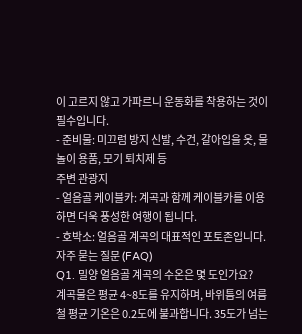이 고르지 않고 가파르니 운동화를 착용하는 것이 필수입니다.
- 준비물: 미끄럼 방지 신발, 수건, 갈아입을 옷, 물놀이 용품, 모기 퇴치제 등
주변 관광지
- 얼음골 케이블카: 계곡과 함께 케이블카를 이용하면 더욱 풍성한 여행이 됩니다.
- 호박소: 얼음골 계곡의 대표적인 포토존입니다.
자주 묻는 질문 (FAQ)
Q1. 밀양 얼음골 계곡의 수온은 몇 도인가요?
계곡물은 평균 4~8도를 유지하며, 바위틈의 여름철 평균 기온은 0.2도에 불과합니다. 35도가 넘는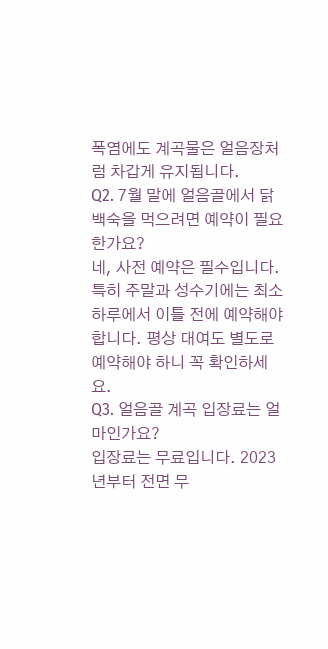폭염에도 계곡물은 얼음장처럼 차갑게 유지됩니다.
Q2. 7월 말에 얼음골에서 닭백숙을 먹으려면 예약이 필요한가요?
네, 사전 예약은 필수입니다. 특히 주말과 성수기에는 최소 하루에서 이틀 전에 예약해야 합니다. 평상 대여도 별도로 예약해야 하니 꼭 확인하세요.
Q3. 얼음골 계곡 입장료는 얼마인가요?
입장료는 무료입니다. 2023년부터 전면 무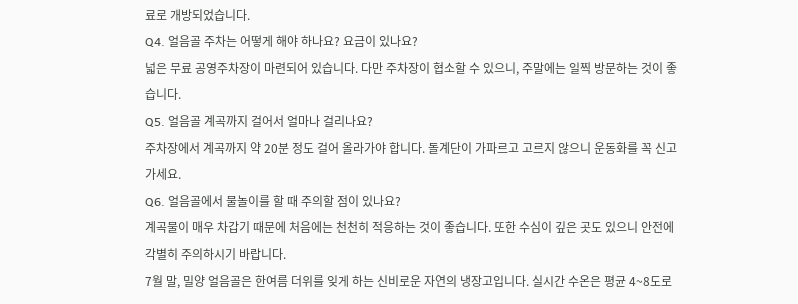료로 개방되었습니다.
Q4. 얼음골 주차는 어떻게 해야 하나요? 요금이 있나요?
넓은 무료 공영주차장이 마련되어 있습니다. 다만 주차장이 협소할 수 있으니, 주말에는 일찍 방문하는 것이 좋습니다.
Q5. 얼음골 계곡까지 걸어서 얼마나 걸리나요?
주차장에서 계곡까지 약 20분 정도 걸어 올라가야 합니다. 돌계단이 가파르고 고르지 않으니 운동화를 꼭 신고 가세요.
Q6. 얼음골에서 물놀이를 할 때 주의할 점이 있나요?
계곡물이 매우 차갑기 때문에 처음에는 천천히 적응하는 것이 좋습니다. 또한 수심이 깊은 곳도 있으니 안전에 각별히 주의하시기 바랍니다.
7월 말, 밀양 얼음골은 한여름 더위를 잊게 하는 신비로운 자연의 냉장고입니다. 실시간 수온은 평균 4~8도로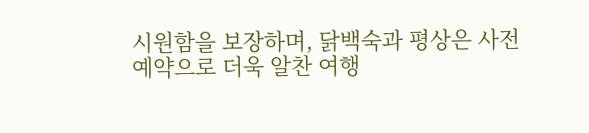시원함을 보장하며, 닭백숙과 평상은 사전 예약으로 더욱 알찬 여행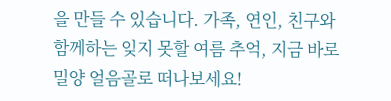을 만들 수 있습니다. 가족, 연인, 친구와 함께하는 잊지 못할 여름 추억, 지금 바로 밀양 얼음골로 떠나보세요!